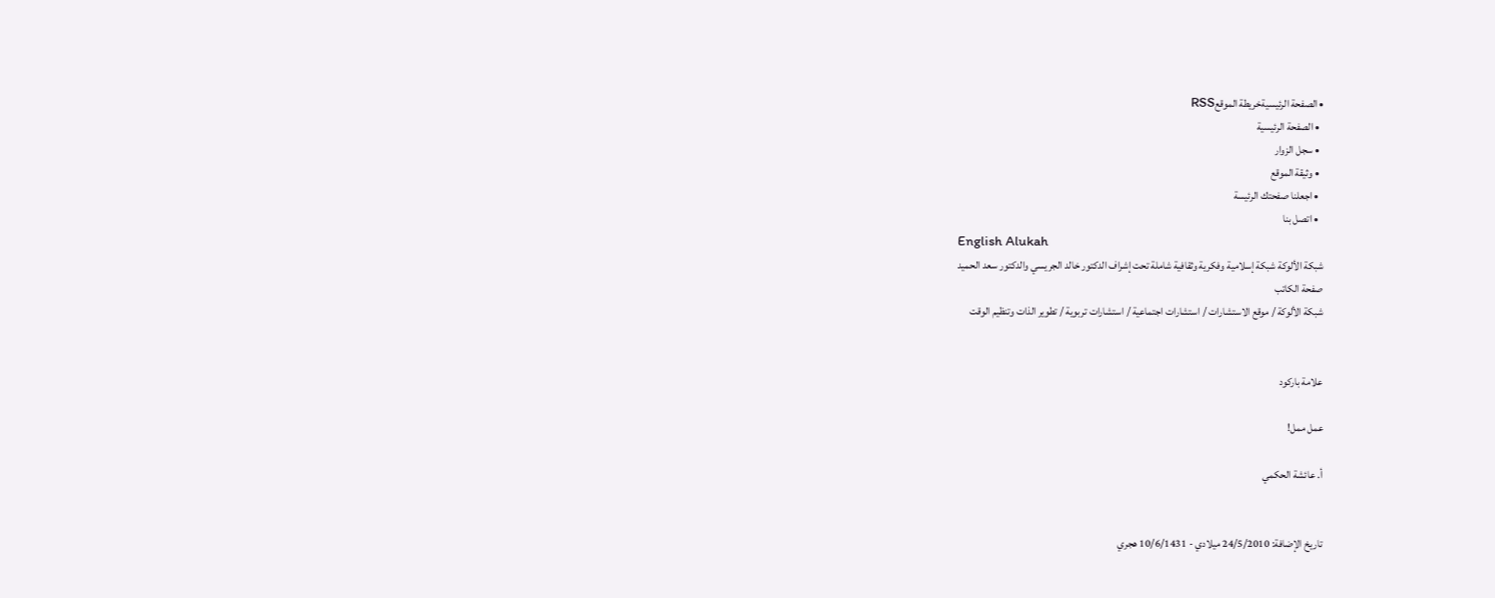• الصفحة الرئيسيةخريطة الموقعRSS
  • الصفحة الرئيسية
  • سجل الزوار
  • وثيقة الموقع
  • اجعلنا صفحتك الرئيسة
  • اتصل بنا
English Alukah
شبكة الألوكة شبكة إسلامية وفكرية وثقافية شاملة تحت إشراف الدكتور خالد الجريسي والدكتور سعد الحميد
صفحة الكاتب
شبكة الألوكة / موقع الاستشارات / استشارات اجتماعية / استشارات تربوية / تطوير الذات وتنظيم الوقت


علامة باركود

عمل ممل!

أ. عائشة الحكمي


تاريخ الإضافة: 24/5/2010 ميلادي - 10/6/1431 هجري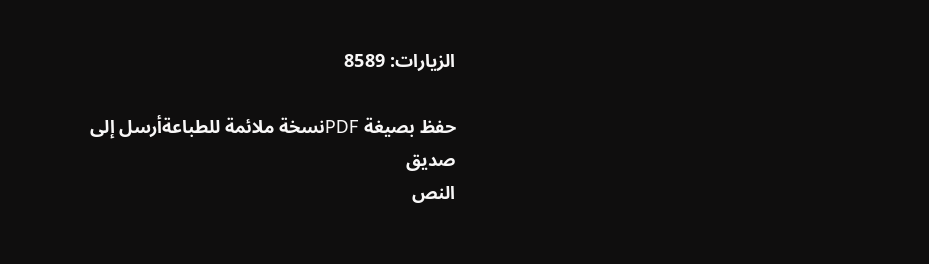الزيارات: 8589

حفظ بصيغة PDFنسخة ملائمة للطباعةأرسل إلى صديق
النص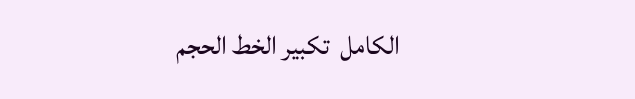الكامل  تكبير الخط الحجم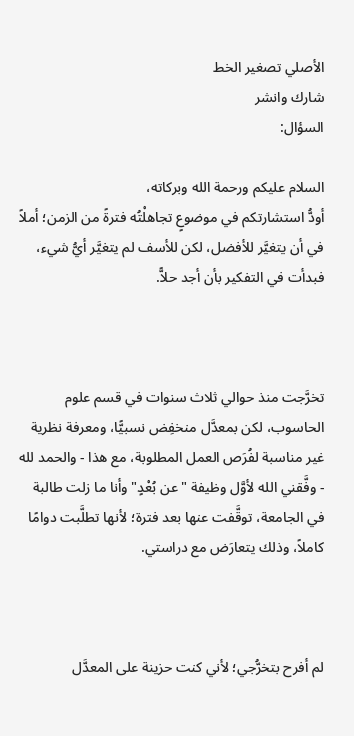الأصلي تصغير الخط
شارك وانشر
السؤال:

السلام عليكم ورحمة الله وبركاته،
أودُّ استشارتكم في موضوعٍ تجاهلْتُه فترةً من الزمن؛ أملاً في أن يتغيَّر للأفضل، لكن للأسف لم يتغيَّر أيُّ شيء، فبدأت في التفكير بأن أجد حلاًّ.



تخرَّجت منذ حوالي ثلاث سنوات في قسم علوم الحاسوب، لكن بمعدَّل منخفِض نسبيًّا، ومعرفة نظرية غير مناسبة لفُرَص العمل المطلوبة، مع هذا - والحمد لله - وفَّقني الله لأوَّل وظيفة "عن بُعْدٍ" وأنا ما زلت طالبة في الجامعة، توقَّفت عنها بعد فترة؛ لأنها تطلَّبت دوامًا كاملاً، وذلك يتعارَض مع دراستي.



لم أفرح بتخرُّجي؛ لأني كنت حزينة على المعدَّل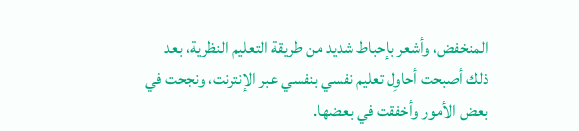المنخفض، وأشعر بإحباط شديد من طريقة التعليم النظرية، بعد ذلك أصبحت أحاوِل تعليم نفسي بنفسي عبر الإنترنت، ونجحت في بعض الأمور وأخفقت في بعضها.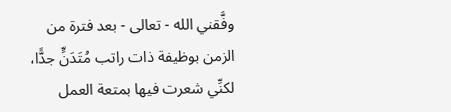وفَّقني الله - تعالى - بعد فترة من الزمن بوظيفة ذات راتب مُتَدَنٍّ جدًّا، لكنِّي شعرت فيها بمتعة العمل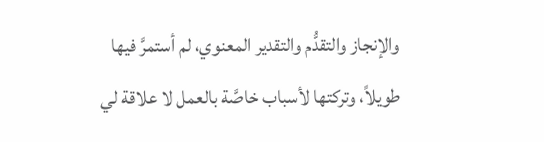والإنجاز والتقدُّم والتقدير المعنوي، لم أستمرَّ فيها طويلاً، وتركتها لأسباب خاصَّة بالعمل لا علاقة لي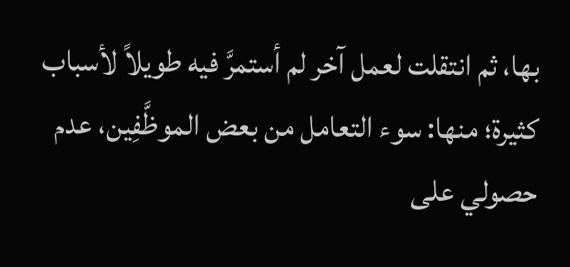بها، ثم انتقلت لعمل آخر لم أستمرَّ فيه طويلاً لأسباب كثيرة؛ منها: سوء التعامل من بعض الموظَّفِين، عدم حصولي على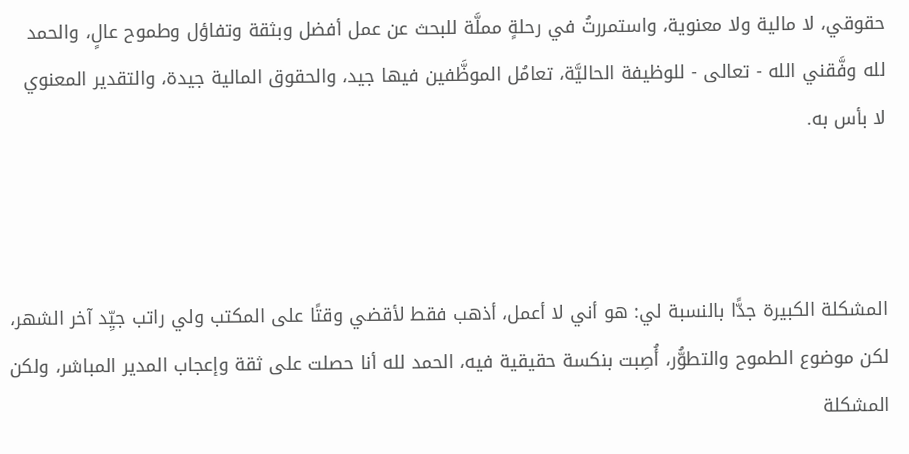حقوقي، لا مالية ولا معنوية، واستمررتُ في رحلةٍ مملَّة للبحث عن عمل أفضل وبثقة وتفاؤل وطموح عالٍ، والحمد لله وفَّقني الله - تعالى - للوظيفة الحاليَّة، تعامُل الموظَّفين فيها جيد، والحقوق المالية جيدة، والتقدير المعنوي لا بأس به.



المشكلة الكبيرة جدًّا بالنسبة لي: هو أني لا أعمل، أذهب فقط لأقضي وقتًا على المكتب ولي راتب جيِّد آخر الشهر، لكن موضوع الطموح والتطوُّر، أُصِبت بنكسة حقيقية فيه، الحمد لله أنا حصلت على ثقة وإعجاب المدير المباشر، ولكن المشكلة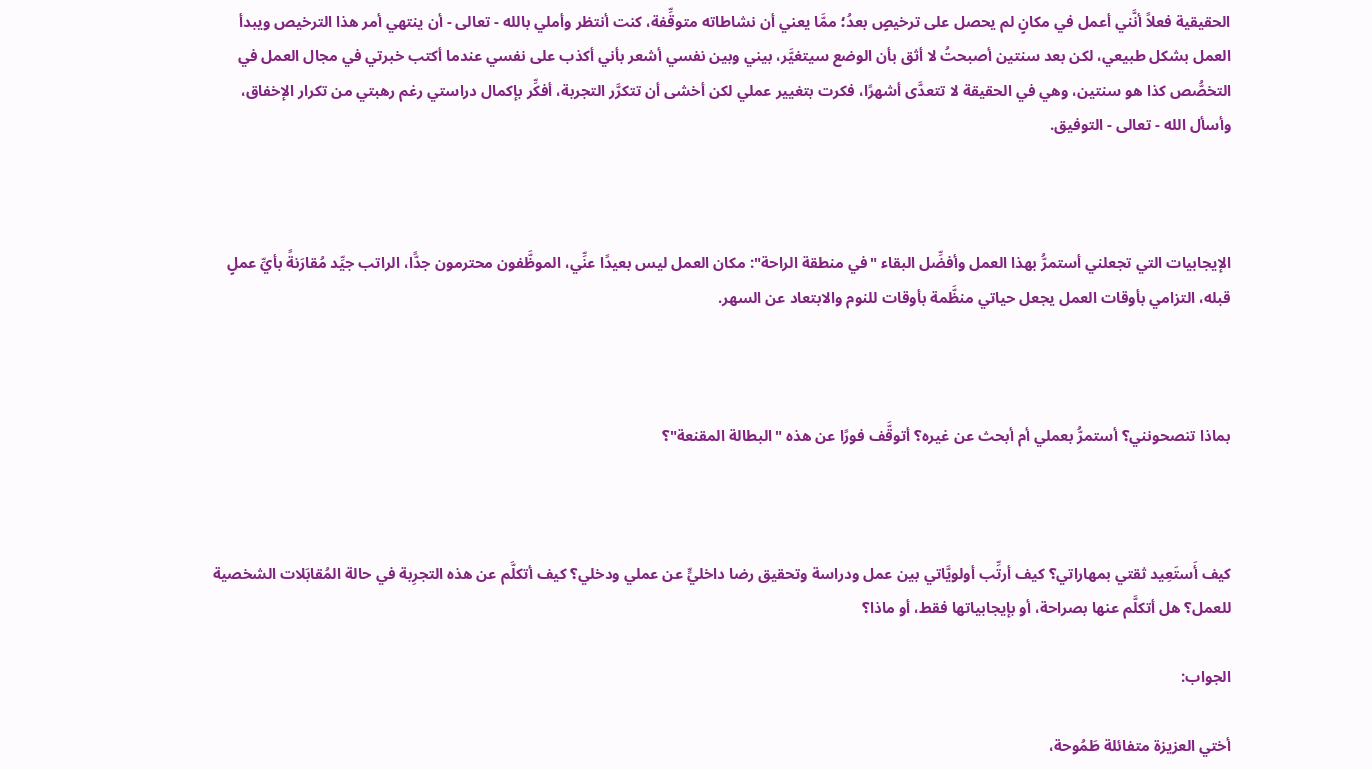الحقيقية فعلاً أنَّني أعمل في مكانٍ لم يحصل على ترخيصٍ بعدُ؛ ممَّا يعني أن نشاطاته متوقِّفة، كنت أنتظر وأملي بالله - تعالى - أن ينتهي أمر هذا الترخيص ويبدأ العمل بشكل طبيعي، لكن بعد سنتين أصبحتُ لا أثق بأن الوضع سيتغيَّر، بيني وبين نفسي أشعر بأني أكذب على نفسي عندما أكتب خبرتي في مجال العمل في التخصُّص كذا هو سنتين، وهي في الحقيقة لا تتعدَّى أشهرًا، فكرت بتغيير عملي لكن أخشى أن تتكرَّر التجربة، أفكِّر بإكمال دراستي رغم رهبتي من تكرار الإخفاق، وأسأل الله - تعالى - التوفيق.



الإيجابيات التي تجعلني أستمرُّ بهذا العمل وأفضِّل البقاء "في منطقة الراحة": مكان العمل ليس بعيدًا عنِّي، الموظَّفون محترمون جدًّا، الراتب جيِّد مُقارَنةً بأيِّ عملٍ قبله، التزامي بأوقات العمل يجعل حياتي منظَّمة بأوقات للنوم والابتعاد عن السهر.



بماذا تنصحونني؟ أستمرُّ بعملي أم أبحث عن غيره؟ أتوقَّف فورًا عن هذه "البطالة المقنعة"؟



كيف أَستَعِيد ثقتي بمهاراتي؟ كيف أرتِّب أولويَّاتي بين عمل ودراسة وتحقيق رضا داخليٍّ عن عملي ودخلي؟ كيف أتكلَّم عن هذه التجرِبة في حالة المُقابَلات الشخصية للعمل؟ هل أتكلَّم عنها بصراحة، أو بإيجابياتها فقط، أو ماذا؟

الجواب:

أختي العزيزة متفائلة طَمُوحة،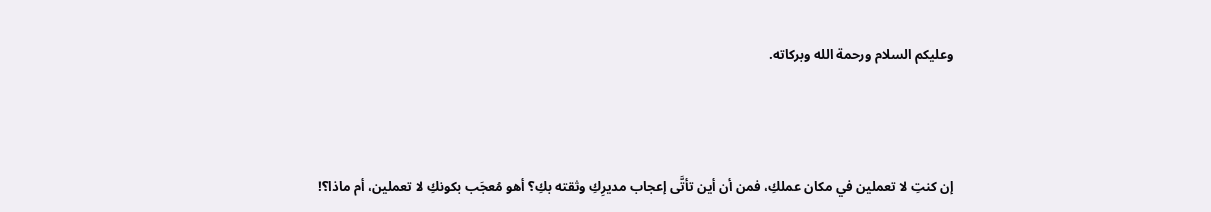وعليكم السلام ورحمة الله وبركاته.



إن كنتِ لا تعملين في مكان عملكِ، فمن أن أين تأتَّى إعجاب مديرِكِ وثقته بكِ؟ أهو مُعجَب بكونكِ لا تعملين، أم ماذا؟!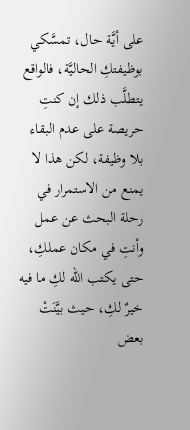على أيَّة حال، تمسَّكي بوظيفتكِ الحاليَّة، فالواقع يتطلَّب ذلك إن كنتِ حريصة على عدم البقاء بلا وظيفة، لكن هذا لا يمنع من الاستمرار في رحلة البحث عن عمل وأنتِ في مكان عملكِ، حتى يكتب الله لكِ ما فيه خيرٌ لكِ، حيث بيَّنَتْ بعض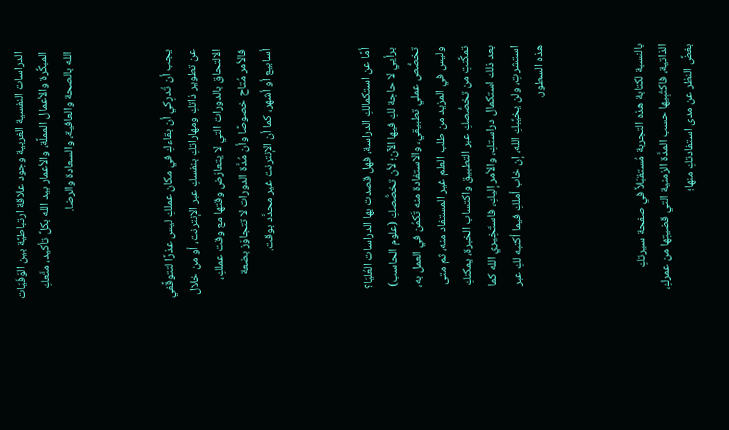الدراسات النفسية الغربية وجود علاقة ارتباطيَّة بين الوَفَيَات المبكِّرة والأعمال المملَّة، والأعمار بيد الله بكلِّ تأكيد، متَّعكِ الله بالصحة والعافية، والسعادة والرضا.



يجب أن تُدرِكي أن بقاءكِ في مكان عملكِ ليس عذرًا لتتوقَّفي عن تطوير ذاتكِ ومهاراتكِ بنفسكِ عبر الإنترنت، أو من خلال الالتحاق بالدورات التي لا يتعارَض وقتها مع وقت عملكِ، فالأمر مُتاح خصوصًا وأن مُدَّة الدورات لا تتجاوَز بضعة أسابيع أو أشهر، كما أن الإنترنت غير محدَّد بوقت.



أمَّا عن استكمالكِ الدراسة، فهل قصدت بها الدراسات العُليَا؟ برأيي لا حاجة لكِ فيها الآن؛ لأن تخصُّصكِ (علوم الحاسب) تخصُّص عملي تطبيقي، والاستفادة منه تَكمُن في العمل به، وليس في المزيد من طلب العلم غير المستفاد منه، ثم متى تمكَّنتِ من تخصُّصكِ عبر التطبيق واكتساب الخبرة، يمكنكِ بعد ذلك استكمال دراستكِ، والأمر إليكِ، فاستَخِيري الله كما استشرتِ، ولن يخيِّبكِ الله، إن خاب أملكِ فيما أكتبه لكِ عبر هذه السطور.



بالنسبة لكتابة هذه التجربة مُستقبَلاً في صفحة سيرتكِ الذاتية، فاكتُبِيها حسب المدَّة الزمنية التي قضيتِها من عمركِ، بغضِّ النظر عن مدى استفادتكِ منها؛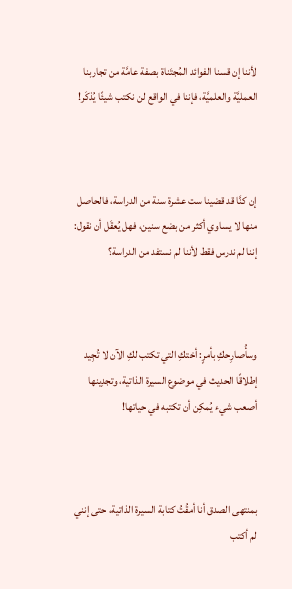لأننا إن قسنا الفوائد المُجتَناة بصفة عامَّة من تجاربنا العمليَّة والعلميَّة، فإننا في الواقع لن نكتب شيئًا يُذكَر!



إن كنَّا قد قضينا ست عشرة سنة من الدراسة، فالحاصل منها لا يساوي أكثر من بضع سنين، فهل يُعقَل أن نقول: إننا لم ندرس فقط لأننا لم نستفد من الدراسة؟



وسأُصارِحكِ بأمرٍ: أختكِ التي تكتب لكِ الآن لا تُجِيد إطلاقًا الحديث في موضوع السيرة الذاتية، وتجدِينها أصعب شيء يُمكِن أن تكتبه في حياتها!



بمنتهى الصدق أنا أمقُتُ كتابة السيرة الذاتية، حتى إنني لم أكتب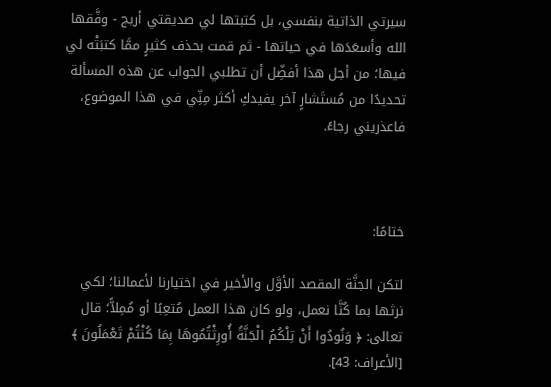سيرتي الذاتية بنفسي، بل كتبتها لي صديقتي أريج - وفَّقها الله وأسعَدَها في حياتها - ثم قمت بحذف كثيرٍ ممَّا كتبَتْه لي فيها؛ من أجل هذا أفضِّل أن تطلبي الجواب عن هذه المسألة تحديدًا من مُستَشارٍ آخر يفيدكِ أكثر مِنِّي في هذا الموضوع، فاعذريني رجاءً.



ختامًا:

لتكن الجنَّة المقصد الأوَّل والأخير في اختيارنا لأعمالنا؛ لكي نرثها بما كُنَّا نعمل، ولو كان هذا العمل مُتعِبًا أو مُمِلاًّ؛ قال تعالى: ﴿ وَنُودُوا أَنْ تِلْكُمُ الْجَنَّةُ أُورِثْتُمُوهَا بِمَا كُنْتُمْ تَعْمَلُونَ ﴾ [الأعراف: 43].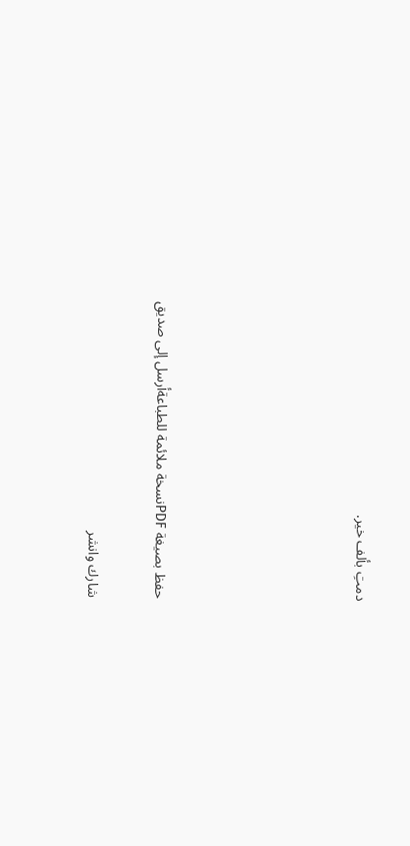دمتِ بألف خير.





حفظ بصيغة PDFنسخة ملائمة للطباعةأرسل إلى صديق

شارك وانشر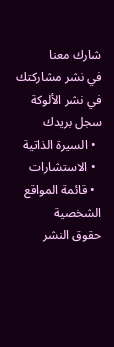شارك معنا
في نشر مشاركتك
في نشر الألوكة
سجل بريدك
  • السيرة الذاتية
  • الاستشارات
  • قائمة المواقع الشخصية
حقوق النشر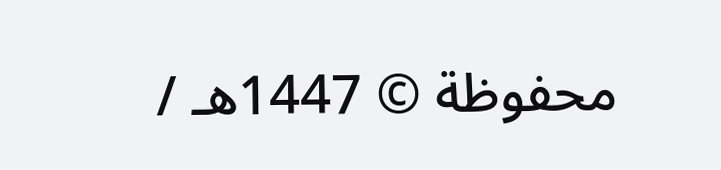محفوظة © 1447هـ /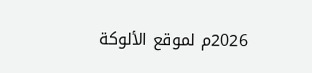2026م لموقع الألوكة